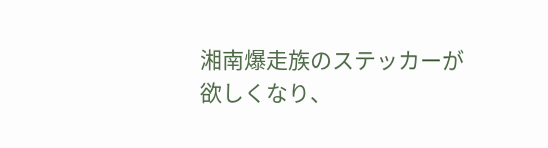湘南爆走族のステッカーが欲しくなり、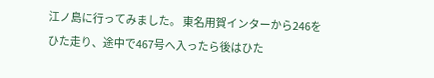江ノ島に行ってみました。 東名用賀インターから246をひた走り、途中で467号へ入ったら後はひた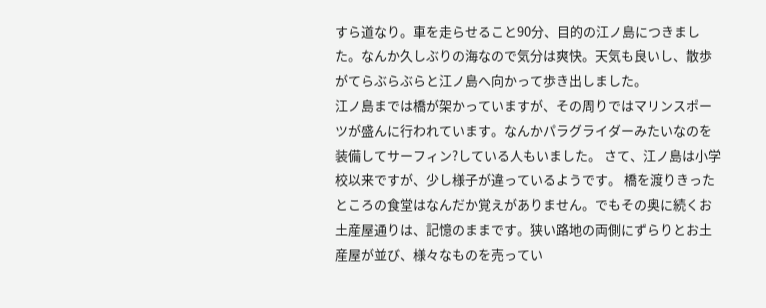すら道なり。車を走らせること90分、目的の江ノ島につきました。なんか久しぶりの海なので気分は爽快。天気も良いし、散歩がてらぶらぶらと江ノ島へ向かって歩き出しました。
江ノ島までは橋が架かっていますが、その周りではマリンスポーツが盛んに行われています。なんかパラグライダーみたいなのを装備してサーフィン?している人もいました。 さて、江ノ島は小学校以来ですが、少し様子が違っているようです。 橋を渡りきったところの食堂はなんだか覚えがありません。でもその奥に続くお土産屋通りは、記憶のままです。狭い路地の両側にずらりとお土産屋が並び、様々なものを売ってい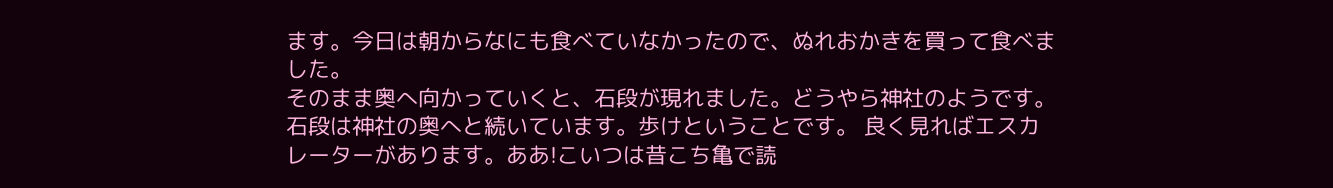ます。今日は朝からなにも食べていなかったので、ぬれおかきを買って食べました。
そのまま奥へ向かっていくと、石段が現れました。どうやら神社のようです。石段は神社の奥へと続いています。歩けということです。 良く見ればエスカレーターがあります。ああ!こいつは昔こち亀で読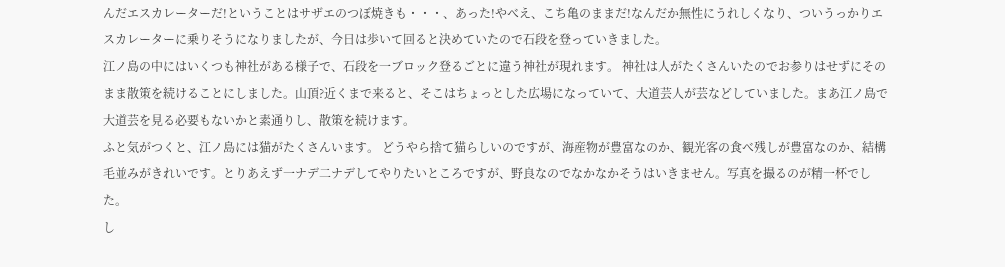んだエスカレーターだ!ということはサザエのつぼ焼きも・・・、あった!やべえ、こち亀のままだ!なんだか無性にうれしくなり、ついうっかりエスカレーターに乗りそうになりましたが、今日は歩いて回ると決めていたので石段を登っていきました。
江ノ島の中にはいくつも神社がある様子で、石段を一ブロック登るごとに違う神社が現れます。 神社は人がたくさんいたのでお参りはせずにそのまま散策を続けることにしました。山頂?近くまで来ると、そこはちょっとした広場になっていて、大道芸人が芸などしていました。まあ江ノ島で大道芸を見る必要もないかと素通りし、散策を続けます。
ふと気がつくと、江ノ島には猫がたくさんいます。 どうやら捨て猫らしいのですが、海産物が豊富なのか、観光客の食べ残しが豊富なのか、結構毛並みがきれいです。とりあえず一ナデ二ナデしてやりたいところですが、野良なのでなかなかそうはいきません。写真を撮るのが精一杯でした。
し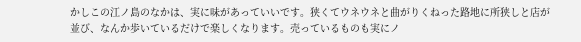かしこの江ノ島のなかは、実に味があっていいです。狭くてウネウネと曲がりくねった路地に所狭しと店が並び、なんか歩いているだけで楽しくなります。売っているものも実にノ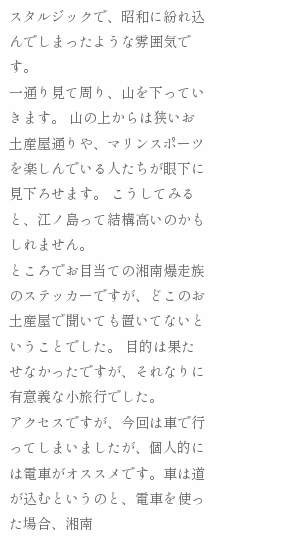スタルジックで、昭和に紛れ込んでしまったような雰囲気です。
一通り見て周り、山を下っていきます。 山の上からは狭いお土産屋通りや、マリンスポーツを楽しんでいる人たちが眼下に見下ろせます。 こうしてみると、江ノ島って結構高いのかもしれません。
ところでお目当ての湘南爆走族のステッカーですが、どこのお土産屋で聞いても置いてないということでした。 目的は果たせなかったですが、それなりに有意義な小旅行でした。
アクセスですが、今回は車で行ってしまいましたが、個人的には電車がオススメです。車は道が込むというのと、電車を使った場合、湘南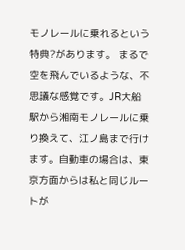モノレールに乗れるという特典?があります。 まるで空を飛んでいるような、不思議な感覚です。JR大船駅から湘南モノレールに乗り換えて、江ノ島まで行けます。自動車の場合は、東京方面からは私と同じルートが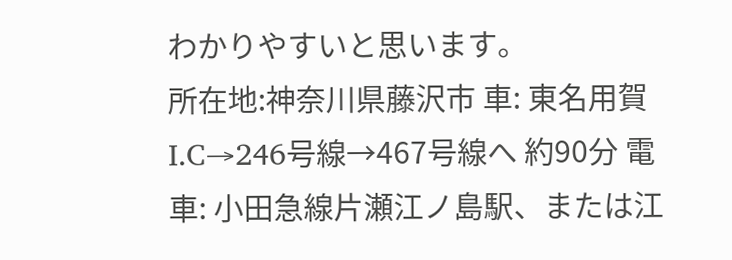わかりやすいと思います。
所在地:神奈川県藤沢市 車: 東名用賀I.C→246号線→467号線へ 約90分 電車: 小田急線片瀬江ノ島駅、または江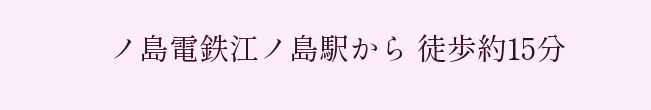ノ島電鉄江ノ島駅から 徒歩約15分